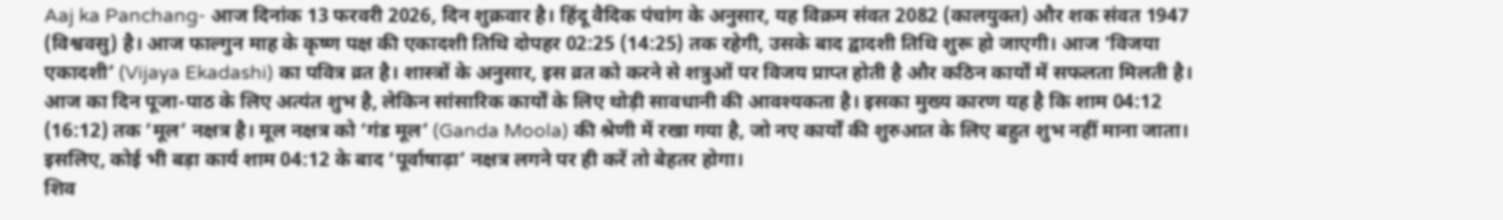Aaj ka Panchang- आज दिनांक 13 फरवरी 2026, दिन शुक्रवार है। हिंदू वैदिक पंचांग के अनुसार, यह विक्रम संवत 2082 (कालयुक्त) और शक संवत 1947 (विश्ववसु) है। आज फाल्गुन माह के कृष्ण पक्ष की एकादशी तिथि दोपहर 02:25 (14:25) तक रहेगी, उसके बाद द्वादशी तिथि शुरू हो जाएगी। आज ‘विजया एकादशी’ (Vijaya Ekadashi) का पवित्र व्रत है। शास्त्रों के अनुसार, इस व्रत को करने से शत्रुओं पर विजय प्राप्त होती है और कठिन कार्यों में सफलता मिलती है।
आज का दिन पूजा-पाठ के लिए अत्यंत शुभ है, लेकिन सांसारिक कार्यों के लिए थोड़ी सावधानी की आवश्यकता है। इसका मुख्य कारण यह है कि शाम 04:12 (16:12) तक ‘मूल’ नक्षत्र है। मूल नक्षत्र को ‘गंड मूल’ (Ganda Moola) की श्रेणी में रखा गया है, जो नए कार्यों की शुरुआत के लिए बहुत शुभ नहीं माना जाता। इसलिए, कोई भी बड़ा कार्य शाम 04:12 के बाद ‘पूर्वाषाढ़ा’ नक्षत्र लगने पर ही करें तो बेहतर होगा।
शिव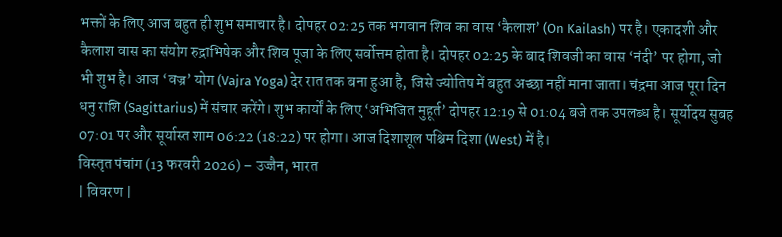भक्तों के लिए आज बहुत ही शुभ समाचार है। दोपहर 02:25 तक भगवान शिव का वास ‘कैलाश’ (On Kailash) पर है। एकादशी और कैलाश वास का संयोग रुद्राभिषेक और शिव पूजा के लिए सर्वोत्तम होता है। दोपहर 02:25 के बाद शिवजी का वास ‘नंदी’ पर होगा, जो भी शुभ है। आज ‘वज्र’ योग (Vajra Yoga) देर रात तक बना हुआ है, जिसे ज्योतिष में बहुत अच्छा नहीं माना जाता। चंद्रमा आज पूरा दिन धनु राशि (Sagittarius) में संचार करेंगे। शुभ कार्यों के लिए ‘अभिजित मुहूर्त’ दोपहर 12:19 से 01:04 बजे तक उपलब्ध है। सूर्योदय सुबह 07:01 पर और सूर्यास्त शाम 06:22 (18:22) पर होगा। आज दिशाशूल पश्चिम दिशा (West) में है।
विस्तृत पंचांग (13 फरवरी 2026) – उज्जैन, भारत
| विवरण |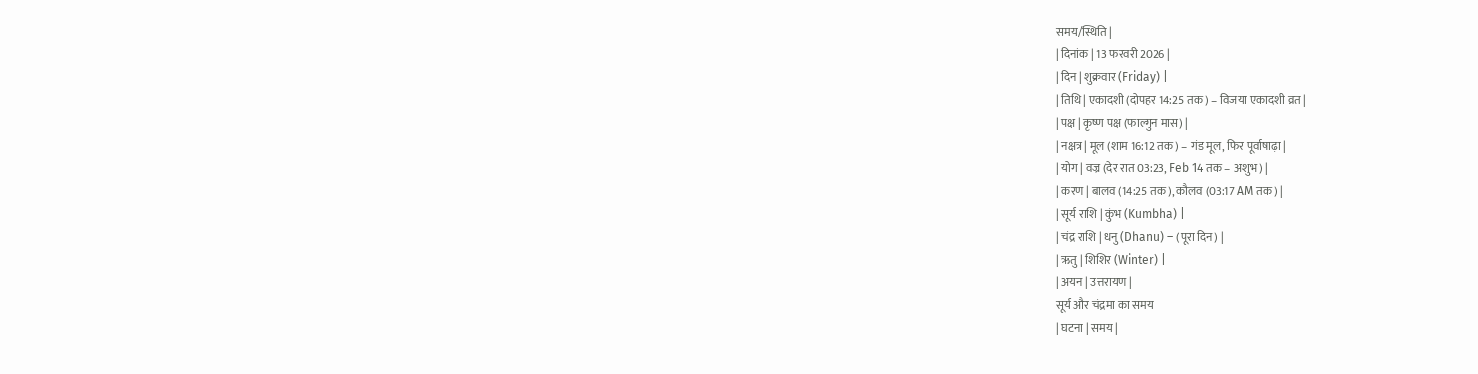समय/स्थिति |
| दिनांक | 13 फरवरी 2026 |
| दिन | शुक्रवार (Friday) |
| तिथि | एकादशी (दोपहर 14:25 तक) – विजया एकादशी व्रत |
| पक्ष | कृष्ण पक्ष (फाल्गुन मास) |
| नक्षत्र | मूल (शाम 16:12 तक) – गंड मूल, फिर पूर्वाषाढ़ा |
| योग | वज्र (देर रात 03:23, Feb 14 तक – अशुभ) |
| करण | बालव (14:25 तक), कौलव (03:17 AM तक) |
| सूर्य राशि | कुंभ (Kumbha) |
| चंद्र राशि | धनु (Dhanu) – (पूरा दिन) |
| ऋतु | शिशिर (Winter) |
| अयन | उत्तरायण |
सूर्य और चंद्रमा का समय
| घटना | समय |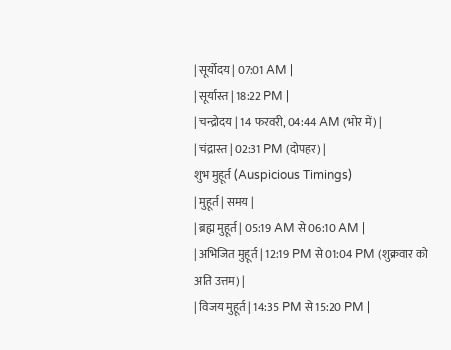| सूर्योदय | 07:01 AM |
| सूर्यास्त | 18:22 PM |
| चन्द्रोदय | 14 फरवरी, 04:44 AM (भोर में) |
| चंद्रास्त | 02:31 PM (दोपहर) |
शुभ मुहूर्त (Auspicious Timings)
| मुहूर्त | समय |
| ब्रह्म मुहूर्त | 05:19 AM से 06:10 AM |
| अभिजित मुहूर्त | 12:19 PM से 01:04 PM (शुक्रवार को अति उत्तम) |
| विजय मुहूर्त | 14:35 PM से 15:20 PM |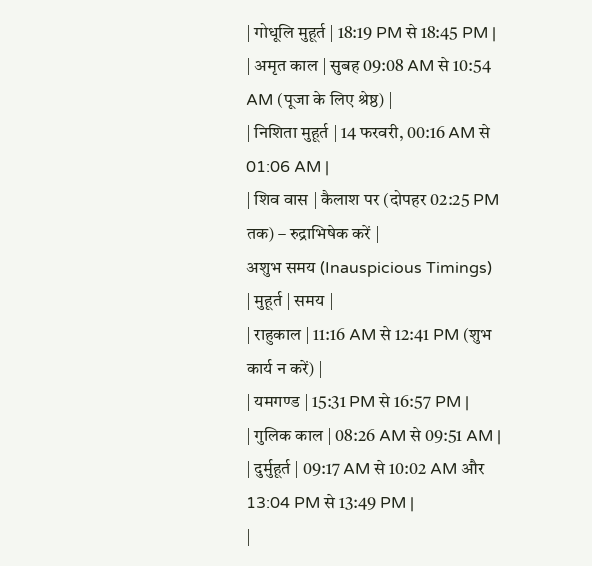| गोधूलि मुहूर्त | 18:19 PM से 18:45 PM |
| अमृत काल | सुबह 09:08 AM से 10:54 AM (पूजा के लिए श्रेष्ठ) |
| निशिता मुहूर्त | 14 फरवरी, 00:16 AM से 01:06 AM |
| शिव वास | कैलाश पर (दोपहर 02:25 PM तक) – रुद्राभिषेक करें |
अशुभ समय (Inauspicious Timings)
| मुहूर्त | समय |
| राहुकाल | 11:16 AM से 12:41 PM (शुभ कार्य न करें) |
| यमगण्ड | 15:31 PM से 16:57 PM |
| गुलिक काल | 08:26 AM से 09:51 AM |
| दुर्मुहूर्त | 09:17 AM से 10:02 AM और 13:04 PM से 13:49 PM |
|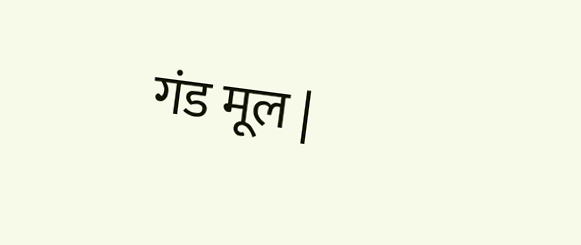गंड मूल |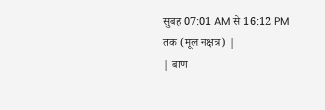सुबह 07:01 AM से 16:12 PM तक (मूल नक्षत्र) |
| बाण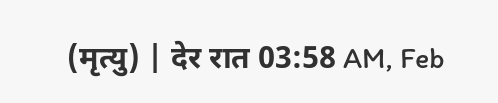(मृत्यु) | देर रात 03:58 AM, Feb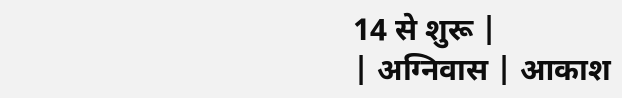14 से शुरू |
| अग्निवास | आकाश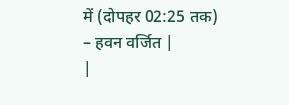में (दोपहर 02:25 तक) – हवन वर्जित |
|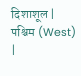दिशाशूल | पश्चिम (West) |